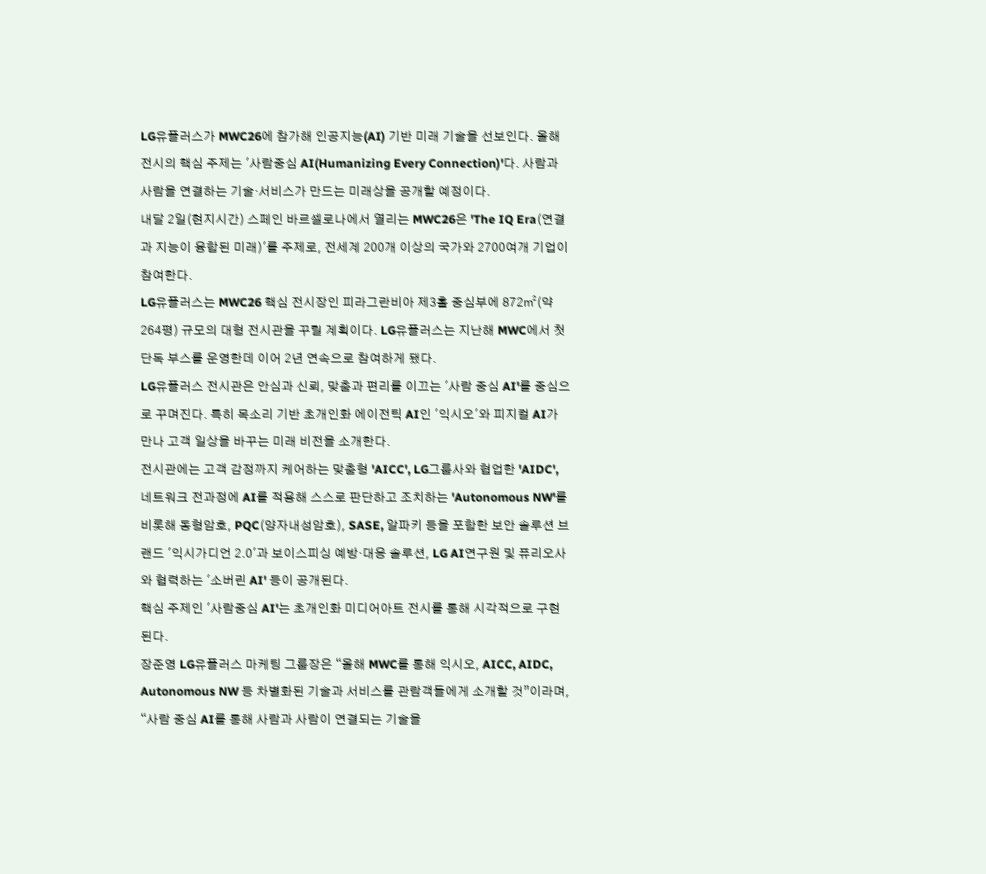LG유플러스가 MWC26에 참가해 인공지능(AI) 기반 미래 기술을 선보인다. 올해 전시의 핵심 주제는 '사람중심 AI(Humanizing Every Connection)'다. 사람과 사람을 연결하는 기술·서비스가 만드는 미래상을 공개할 예정이다.
내달 2일(현지시간) 스페인 바르셀로나에서 열리는 MWC26은 'The IQ Era(연결과 지능이 융합된 미래)'를 주제로, 전세계 200개 이상의 국가와 2700여개 기업이 참여한다.
LG유플러스는 MWC26 핵심 전시장인 피라그란비아 제3홀 중심부에 872㎡(약 264평) 규모의 대형 전시관을 꾸릴 계획이다. LG유플러스는 지난해 MWC에서 첫 단독 부스를 운영한데 이어 2년 연속으로 참여하게 됐다.
LG유플러스 전시관은 안심과 신뢰, 맞춤과 편리를 이끄는 '사람 중심 AI'를 중심으로 꾸며진다. 특히 목소리 기반 초개인화 에이전틱 AI인 '익시오'와 피지컬 AI가 만나 고객 일상을 바꾸는 미래 비전을 소개한다.
전시관에는 고객 감정까지 케어하는 맞춤형 'AICC', LG그룹사와 협업한 'AIDC', 네트워크 전과정에 AI를 적용해 스스로 판단하고 조치하는 'Autonomous NW'를 비롯해 동형암호, PQC(양자내성암호), SASE, 알파키 등을 포함한 보안 솔루션 브랜드 '익시가디언 2.0'과 보이스피싱 예방·대응 솔루션, LG AI연구원 및 퓨리오사와 협력하는 '소버린 AI' 등이 공개된다.
핵심 주제인 '사람중심 AI'는 초개인화 미디어아트 전시를 통해 시각적으로 구현된다.
장준영 LG유플러스 마케팅 그룹장은 “올해 MWC를 통해 익시오, AICC, AIDC, Autonomous NW 등 차별화된 기술과 서비스를 관람객들에게 소개할 것”이라며, “사람 중심 AI를 통해 사람과 사람이 연결되는 기술을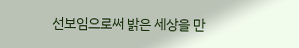선보임으로써 밝은 세상을 만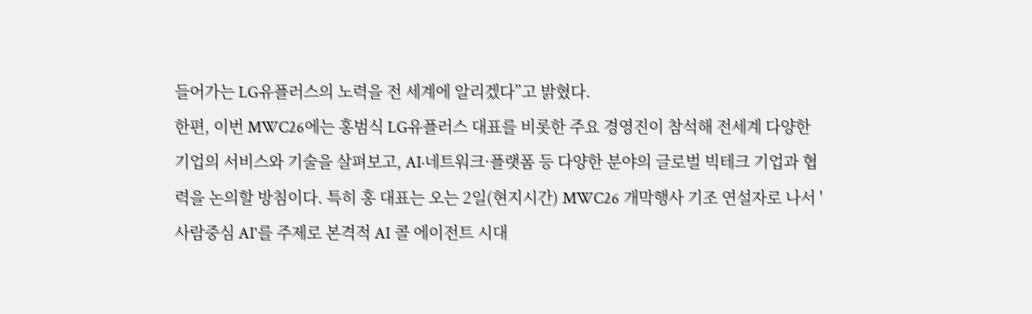들어가는 LG유플러스의 노력을 전 세계에 알리겠다”고 밝혔다.
한편, 이번 MWC26에는 홍범식 LG유플러스 대표를 비롯한 주요 경영진이 참석해 전세계 다양한 기업의 서비스와 기술을 살펴보고, AI·네트워크·플랫폼 등 다양한 분야의 글로벌 빅테크 기업과 협력을 논의할 방침이다. 특히 홍 대표는 오는 2일(현지시간) MWC26 개막행사 기조 연설자로 나서 '사람중심 AI'를 주제로 본격적 AI 콜 에이전트 시대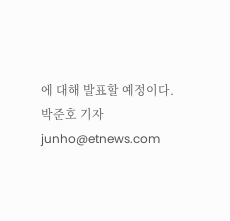에 대해 발표할 예정이다.
박준호 기자 junho@etnews.com